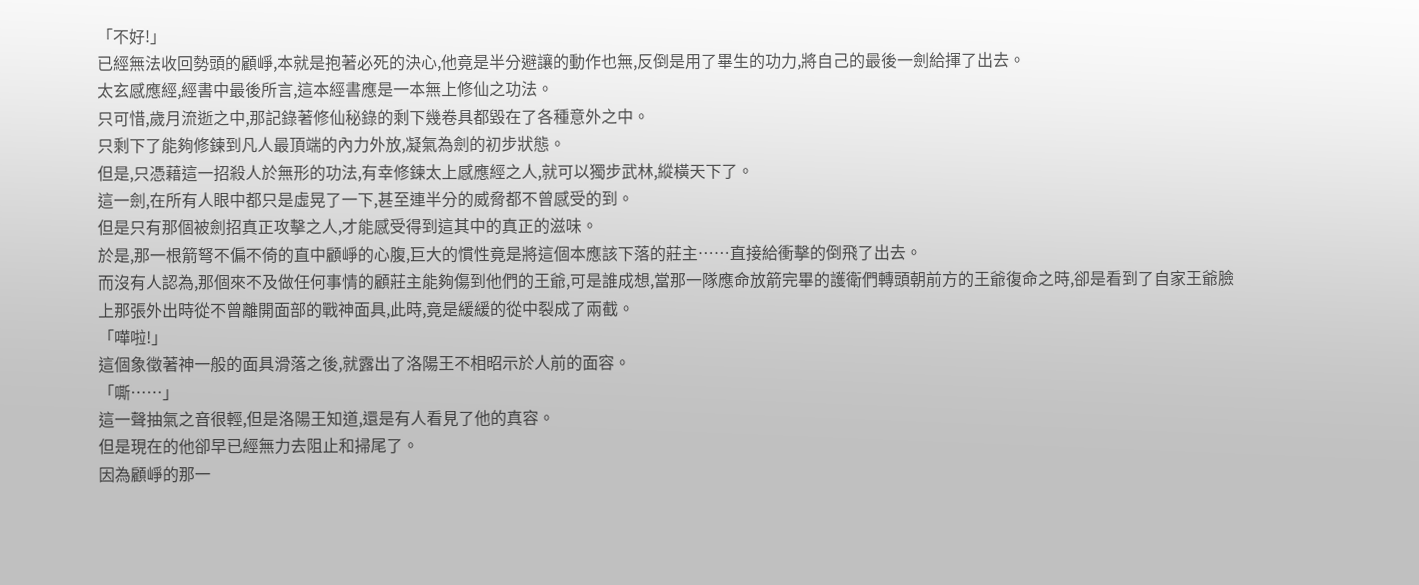「不好!」
已經無法收回勢頭的顧崢,本就是抱著必死的決心,他竟是半分避讓的動作也無,反倒是用了畢生的功力,將自己的最後一劍給揮了出去。
太玄感應經,經書中最後所言,這本經書應是一本無上修仙之功法。
只可惜,歲月流逝之中,那記錄著修仙秘錄的剩下幾卷具都毀在了各種意外之中。
只剩下了能夠修鍊到凡人最頂端的內力外放,凝氣為劍的初步狀態。
但是,只憑藉這一招殺人於無形的功法,有幸修鍊太上感應經之人,就可以獨步武林,縱橫天下了。
這一劍,在所有人眼中都只是虛晃了一下,甚至連半分的威脅都不曾感受的到。
但是只有那個被劍招真正攻擊之人,才能感受得到這其中的真正的滋味。
於是,那一根箭弩不偏不倚的直中顧崢的心腹,巨大的慣性竟是將這個本應該下落的莊主……直接給衝擊的倒飛了出去。
而沒有人認為,那個來不及做任何事情的顧莊主能夠傷到他們的王爺,可是誰成想,當那一隊應命放箭完畢的護衛們轉頭朝前方的王爺復命之時,卻是看到了自家王爺臉上那張外出時從不曾離開面部的戰神面具,此時,竟是緩緩的從中裂成了兩截。
「嘩啦!」
這個象徵著神一般的面具滑落之後,就露出了洛陽王不相昭示於人前的面容。
「嘶……」
這一聲抽氣之音很輕,但是洛陽王知道,還是有人看見了他的真容。
但是現在的他卻早已經無力去阻止和掃尾了。
因為顧崢的那一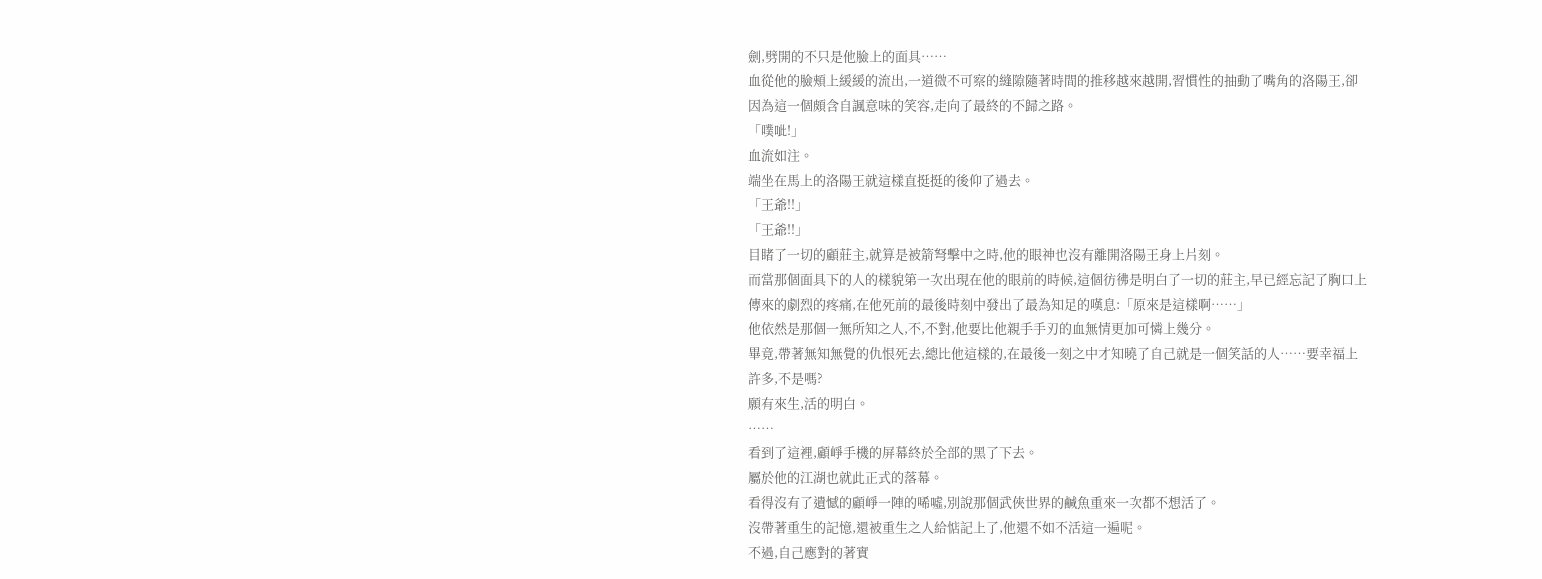劍,劈開的不只是他臉上的面具……
血從他的臉頰上緩緩的流出,一道微不可察的縫隙隨著時間的推移越來越開,習慣性的抽動了嘴角的洛陽王,卻因為這一個頗含自諷意味的笑容,走向了最終的不歸之路。
「噗呲!」
血流如注。
端坐在馬上的洛陽王就這樣直挺挺的後仰了過去。
「王爺!!」
「王爺!!」
目睹了一切的顧莊主,就算是被箭弩擊中之時,他的眼神也沒有離開洛陽王身上片刻。
而當那個面具下的人的樣貌第一次出現在他的眼前的時候,這個彷彿是明白了一切的莊主,早已經忘記了胸口上傳來的劇烈的疼痛,在他死前的最後時刻中發出了最為知足的嘆息:「原來是這樣啊……」
他依然是那個一無所知之人,不,不對,他要比他親手手刃的血無情更加可憐上幾分。
畢竟,帶著無知無覺的仇恨死去,總比他這樣的,在最後一刻之中才知曉了自己就是一個笑話的人……要幸福上許多,不是嗎?
願有來生,活的明白。
……
看到了這裡,顧崢手機的屏幕終於全部的黑了下去。
屬於他的江湖也就此正式的落幕。
看得沒有了遺憾的顧崢一陣的唏噓,別說那個武俠世界的鹹魚重來一次都不想活了。
沒帶著重生的記憶,還被重生之人給惦記上了,他還不如不活這一遍呢。
不過,自己應對的著實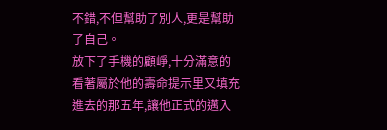不錯,不但幫助了別人,更是幫助了自己。
放下了手機的顧崢,十分滿意的看著屬於他的壽命提示里又填充進去的那五年,讓他正式的邁入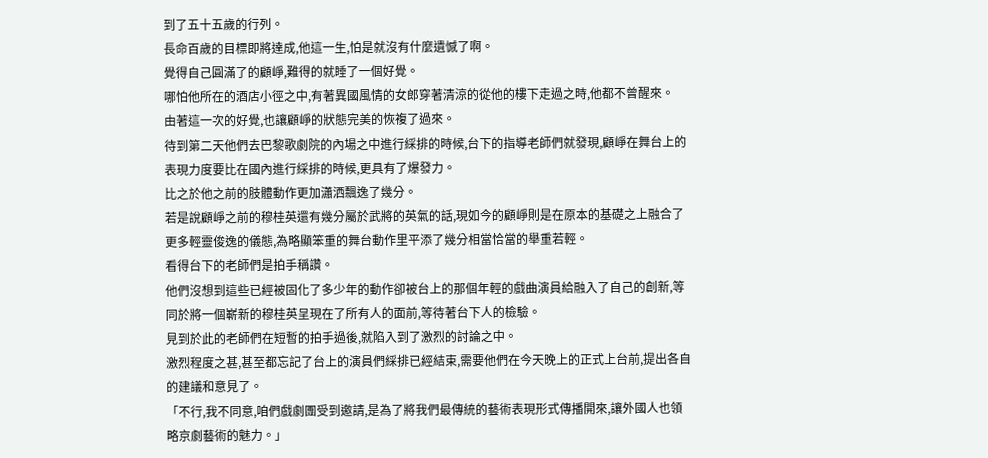到了五十五歲的行列。
長命百歲的目標即將達成,他這一生,怕是就沒有什麼遺憾了啊。
覺得自己圓滿了的顧崢,難得的就睡了一個好覺。
哪怕他所在的酒店小徑之中,有著異國風情的女郎穿著清涼的從他的樓下走過之時,他都不曾醒來。
由著這一次的好覺,也讓顧崢的狀態完美的恢複了過來。
待到第二天他們去巴黎歌劇院的內場之中進行綵排的時候,台下的指導老師們就發現,顧崢在舞台上的表現力度要比在國內進行綵排的時候,更具有了爆發力。
比之於他之前的肢體動作更加瀟洒飄逸了幾分。
若是說顧崢之前的穆桂英還有幾分屬於武將的英氣的話,現如今的顧崢則是在原本的基礎之上融合了更多輕靈俊逸的儀態,為略顯笨重的舞台動作里平添了幾分相當恰當的舉重若輕。
看得台下的老師們是拍手稱讚。
他們沒想到這些已經被固化了多少年的動作卻被台上的那個年輕的戲曲演員給融入了自己的創新,等同於將一個嶄新的穆桂英呈現在了所有人的面前,等待著台下人的檢驗。
見到於此的老師們在短暫的拍手過後,就陷入到了激烈的討論之中。
激烈程度之甚,甚至都忘記了台上的演員們綵排已經結束,需要他們在今天晚上的正式上台前,提出各自的建議和意見了。
「不行,我不同意,咱們戲劇團受到邀請,是為了將我們最傳統的藝術表現形式傳播開來,讓外國人也領略京劇藝術的魅力。」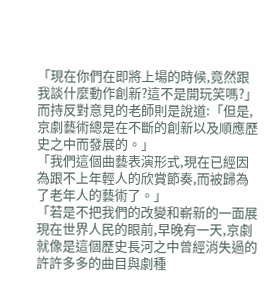「現在你們在即將上場的時候,竟然跟我談什麼動作創新?這不是開玩笑嗎?」
而持反對意見的老師則是說道:「但是,京劇藝術總是在不斷的創新以及順應歷史之中而發展的。」
「我們這個曲藝表演形式,現在已經因為跟不上年輕人的欣賞節奏,而被歸為了老年人的藝術了。」
「若是不把我們的改變和嶄新的一面展現在世界人民的眼前,早晚有一天,京劇就像是這個歷史長河之中曾經消失過的許許多多的曲目與劇種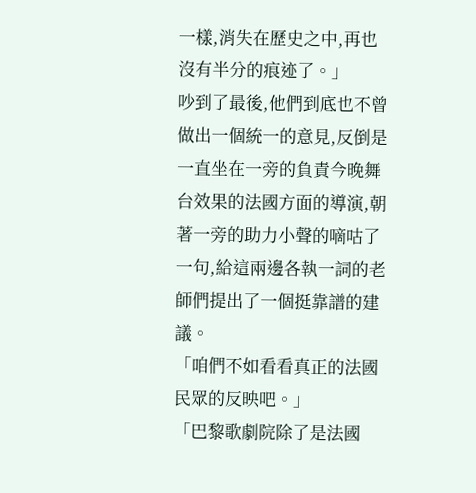一樣,消失在歷史之中,再也沒有半分的痕迹了。」
吵到了最後,他們到底也不曾做出一個統一的意見,反倒是一直坐在一旁的負責今晚舞台效果的法國方面的導演,朝著一旁的助力小聲的嘀咕了一句,給這兩邊各執一詞的老師們提出了一個挺靠譜的建議。
「咱們不如看看真正的法國民眾的反映吧。」
「巴黎歌劇院除了是法國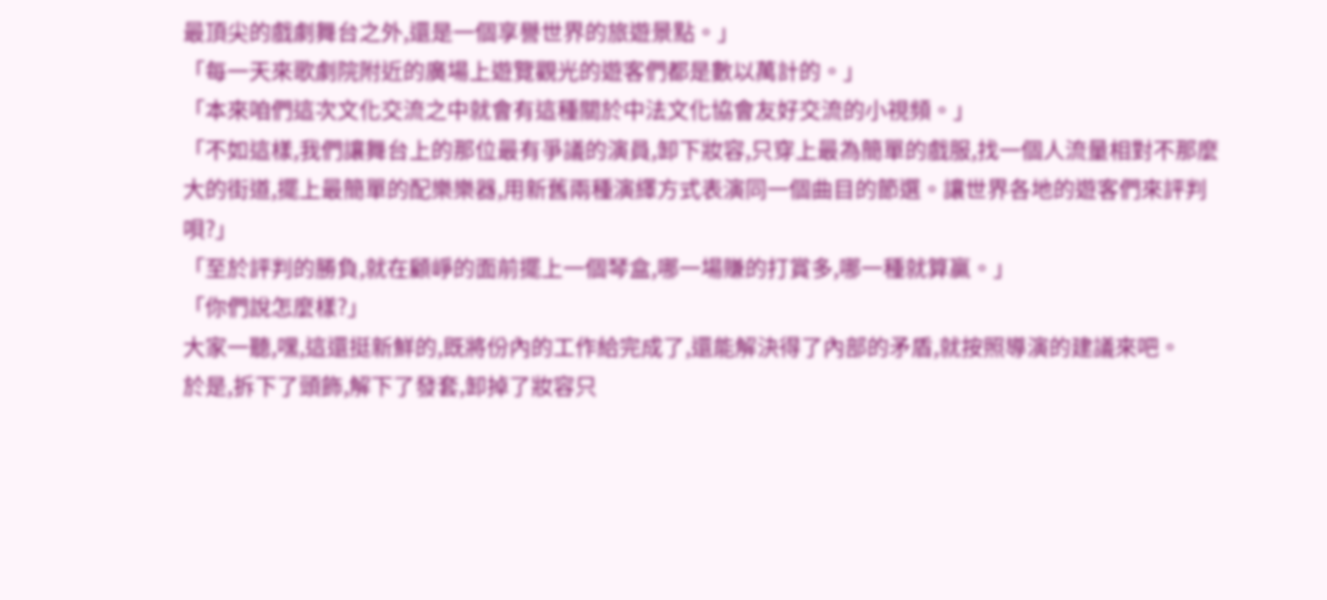最頂尖的戲劇舞台之外,還是一個享譽世界的旅遊景點。」
「每一天來歌劇院附近的廣場上遊覽觀光的遊客們都是數以萬計的。」
「本來咱們這次文化交流之中就會有這種關於中法文化協會友好交流的小視頻。」
「不如這樣,我們讓舞台上的那位最有爭議的演員,卸下妝容,只穿上最為簡單的戲服,找一個人流量相對不那麼大的街道,擺上最簡單的配樂樂器,用新舊兩種演繹方式表演同一個曲目的節選。讓世界各地的遊客們來評判唄?」
「至於評判的勝負,就在顧崢的面前擺上一個琴盒,哪一場賺的打賞多,哪一種就算贏。」
「你們說怎麼樣?」
大家一聽,嘿,這還挺新鮮的,既將份內的工作給完成了,還能解決得了內部的矛盾,就按照導演的建議來吧。
於是,拆下了頭飾,解下了發套,卸掉了妝容只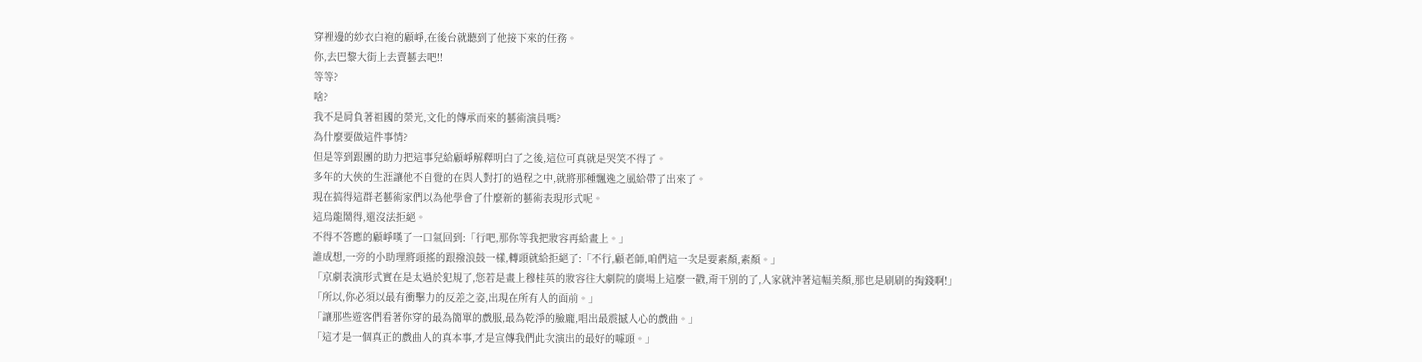穿裡邊的紗衣白袍的顧崢,在後台就聽到了他接下來的任務。
你,去巴黎大街上去賣藝去吧!!
等等?
啥?
我不是肩負著祖國的榮光,文化的傳承而來的藝術演員嗎?
為什麼要做這件事情?
但是等到跟團的助力把這事兒給顧崢解釋明白了之後,這位可真就是哭笑不得了。
多年的大俠的生涯讓他不自覺的在與人對打的過程之中,就將那種飄逸之風給帶了出來了。
現在搞得這群老藝術家們以為他學會了什麼新的藝術表現形式呢。
這烏龍鬧得,還沒法拒絕。
不得不答應的顧崢嘆了一口氣回到:「行吧,那你等我把妝容再給畫上。」
誰成想,一旁的小助理將頭搖的跟撥浪鼓一樣,轉頭就給拒絕了:「不行,顧老師,咱們這一次是要素顏,素顏。」
「京劇表演形式實在是太過於犯規了,您若是畫上穆桂英的妝容往大劇院的廣場上這麼一戳,甭干別的了,人家就沖著這幅美顏,那也是刷刷的掏錢啊!」
「所以,你必須以最有衝擊力的反差之姿,出現在所有人的面前。」
「讓那些遊客們看著你穿的最為簡單的戲服,最為乾淨的臉龐,唱出最震撼人心的戲曲。」
「這才是一個真正的戲曲人的真本事,才是宣傳我們此次演出的最好的噱頭。」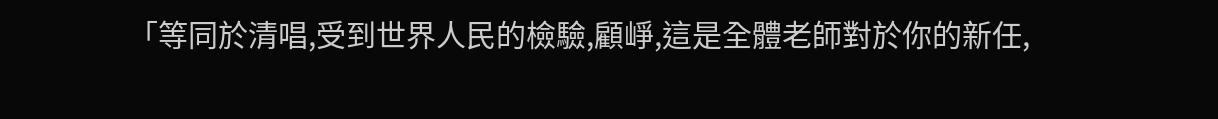「等同於清唱,受到世界人民的檢驗,顧崢,這是全體老師對於你的新任,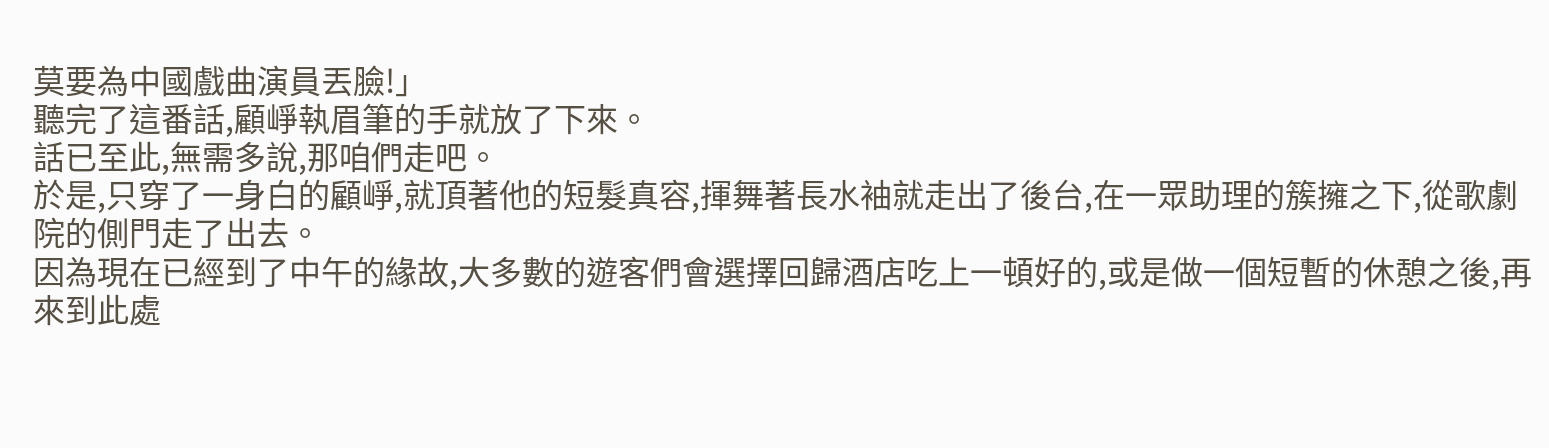莫要為中國戲曲演員丟臉!」
聽完了這番話,顧崢執眉筆的手就放了下來。
話已至此,無需多說,那咱們走吧。
於是,只穿了一身白的顧崢,就頂著他的短髮真容,揮舞著長水袖就走出了後台,在一眾助理的簇擁之下,從歌劇院的側門走了出去。
因為現在已經到了中午的緣故,大多數的遊客們會選擇回歸酒店吃上一頓好的,或是做一個短暫的休憩之後,再來到此處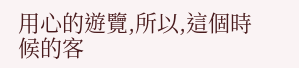用心的遊覽,所以,這個時候的客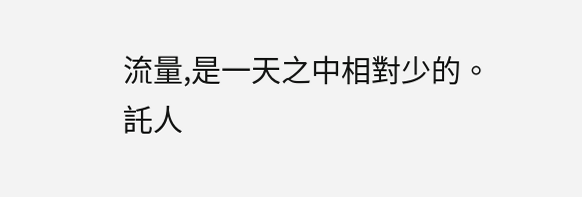流量,是一天之中相對少的。
託人